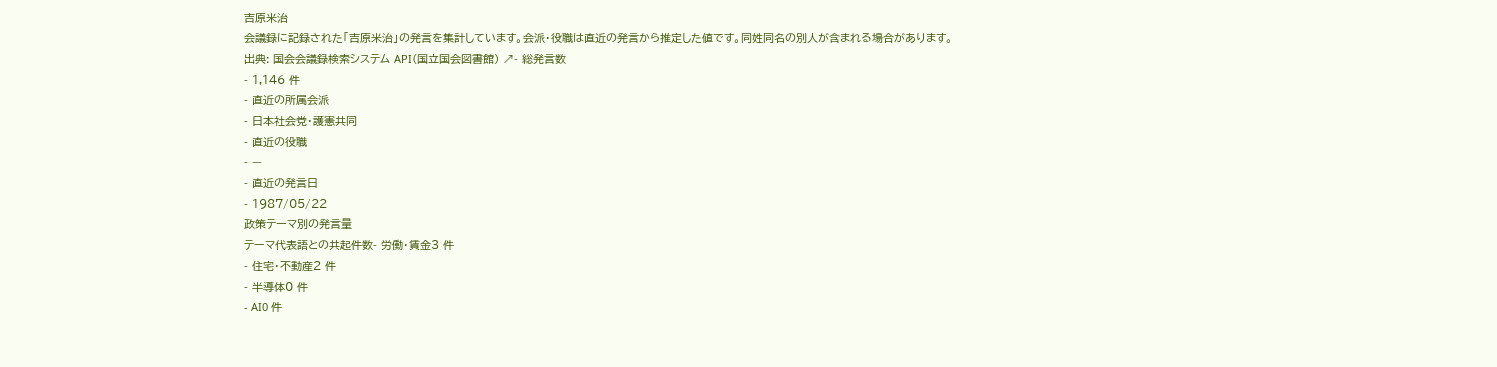吉原米治
会議録に記録された「吉原米治」の発言を集計しています。会派・役職は直近の発言から推定した値です。同姓同名の別人が含まれる場合があります。
出典: 国会会議録検索システム API(国立国会図書館) ↗- 総発言数
- 1,146 件
- 直近の所属会派
- 日本社会党・護憲共同
- 直近の役職
- —
- 直近の発言日
- 1987/05/22
政策テーマ別の発言量
テーマ代表語との共起件数- 労働・賃金3 件
- 住宅・不動産2 件
- 半導体0 件
- AI0 件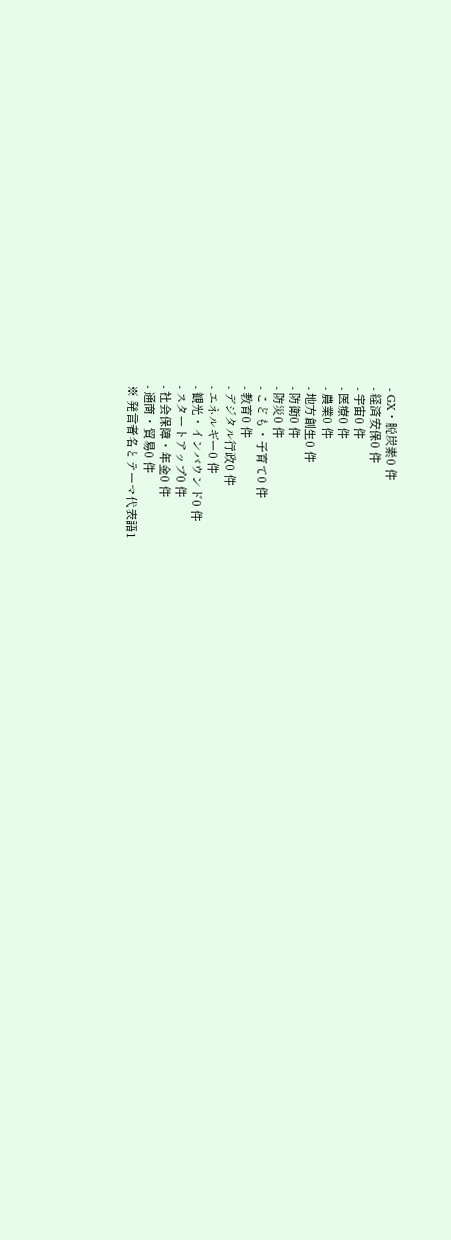- GX・脱炭素0 件
- 経済安保0 件
- 宇宙0 件
- 医療0 件
- 農業0 件
- 地方創生0 件
- 防衛0 件
- 防災0 件
- こども・子育て0 件
- 教育0 件
- デジタル行政0 件
- エネルギー0 件
- 観光・インバウンド0 件
- スタートアップ0 件
- 社会保障・年金0 件
- 通商・貿易0 件
※ 発言者名とテーマ代表語1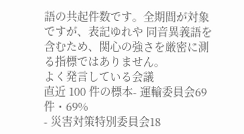語の共起件数です。全期間が対象ですが、表記ゆれや 同音異義語を含むため、関心の強さを厳密に測る指標ではありません。
よく発言している会議
直近 100 件の標本- 運輸委員会69 件・69%
- 災害対策特別委員会18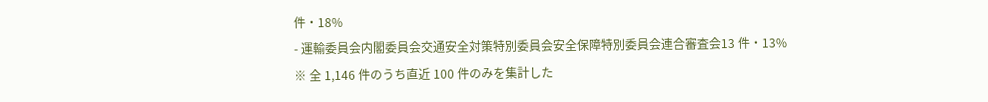件・18%
- 運輸委員会内閣委員会交通安全対策特別委員会安全保障特別委員会連合審査会13 件・13%
※ 全 1,146 件のうち直近 100 件のみを集計した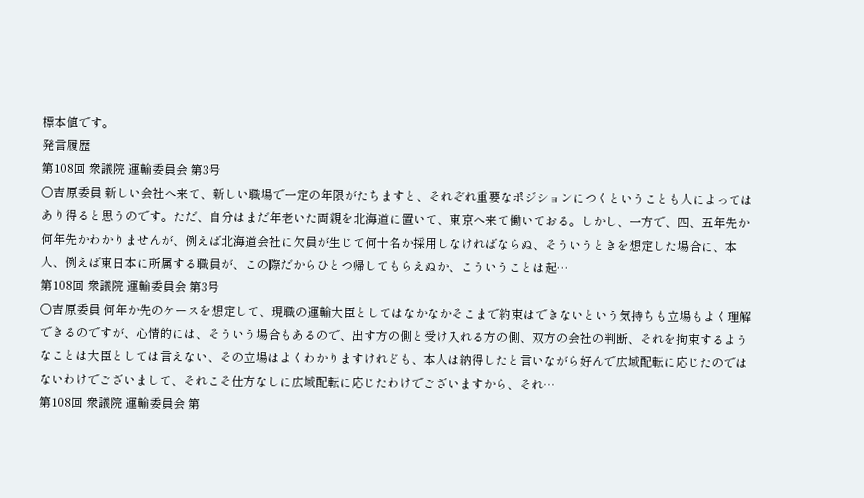標本値です。
発言履歴
第108回 衆議院 運輸委員会 第3号
○吉原委員 新しい会社へ来て、新しい職場で一定の年限がたちますと、それぞれ重要なポジションにつくということも人によってはあり得ると思うのです。ただ、自分はまだ年老いた両親を北海道に置いて、東京へ来て働いておる。しかし、一方で、四、五年先か何年先かわかりませんが、例えば北海道会社に欠員が生じて何十名か採用しなければならぬ、そういうときを想定した場合に、本人、例えば東日本に所属する職員が、この際だからひとつ帰してもらえぬか、こういうことは起…
第108回 衆議院 運輸委員会 第3号
○吉原委員 何年か先のケースを想定して、現職の運輸大臣としてはなかなかそこまで約束はできないという気持ちも立場もよく理解できるのですが、心情的には、そういう場合もあるので、出す方の側と受け入れる方の側、双方の会社の判断、それを拘束するようなことは大臣としては言えない、その立場はよくわかりますけれども、本人は納得したと言いながら好んで広域配転に応じたのではないわけでございまして、それこそ仕方なしに広域配転に応じたわけでございますから、それ…
第108回 衆議院 運輸委員会 第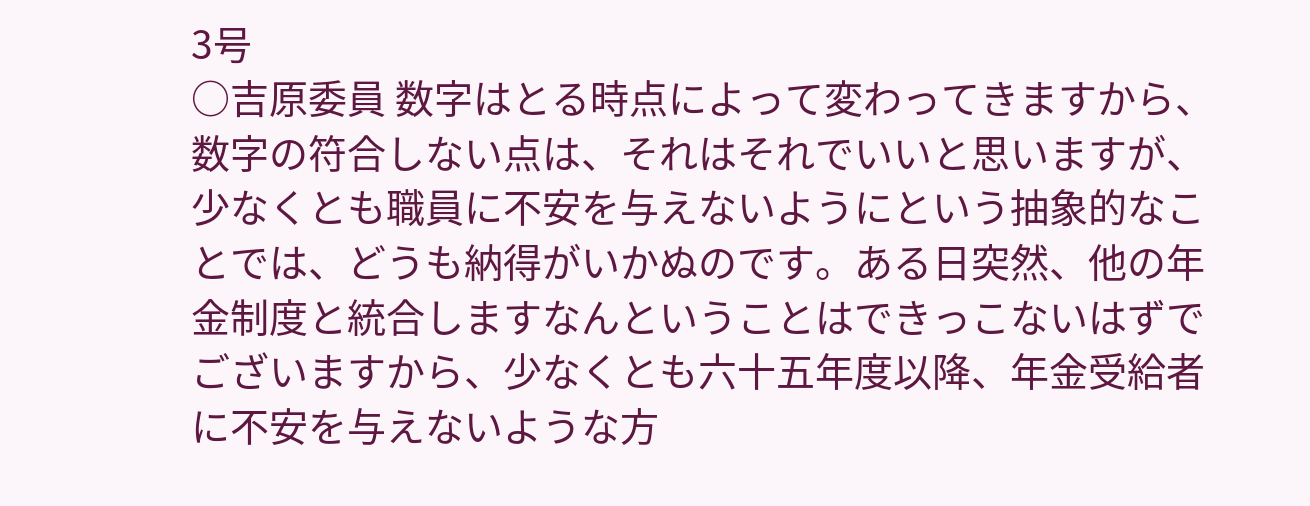3号
○吉原委員 数字はとる時点によって変わってきますから、数字の符合しない点は、それはそれでいいと思いますが、少なくとも職員に不安を与えないようにという抽象的なことでは、どうも納得がいかぬのです。ある日突然、他の年金制度と統合しますなんということはできっこないはずでございますから、少なくとも六十五年度以降、年金受給者に不安を与えないような方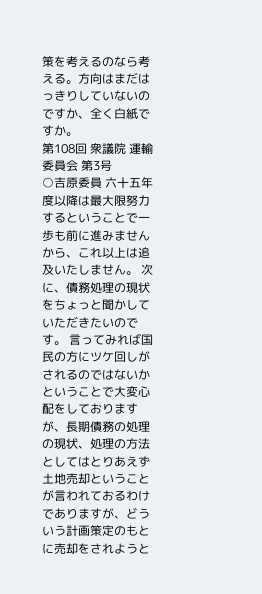策を考えるのなら考える。方向はまだはっきりしていないのですか、全く白紙ですか。
第108回 衆議院 運輸委員会 第3号
○吉原委員 六十五年度以降は最大限努力するということで一歩も前に進みませんから、これ以上は追及いたしません。 次に、債務処理の現状をちょっと聞かしていただきたいのです。 言ってみれば国民の方にツケ回しがされるのではないかということで大変心配をしておりますが、長期債務の処理の現状、処理の方法としてはとりあえず土地売却ということが言われておるわけでありますが、どういう計画策定のもとに売却をされようと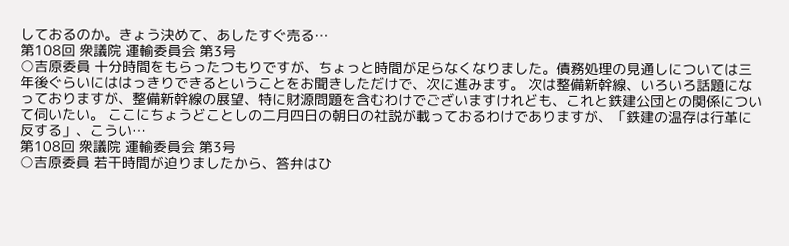しておるのか。きょう決めて、あしたすぐ売る…
第108回 衆議院 運輸委員会 第3号
○吉原委員 十分時間をもらったつもりですが、ちょっと時間が足らなくなりました。債務処理の見通しについては三年後ぐらいにははっきりできるということをお聞きしただけで、次に進みます。 次は整備新幹線、いろいろ話題になっておりますが、整備新幹線の展望、特に財源問題を含むわけでございますけれども、これと鉄建公団との関係について伺いたい。 ここにちょうどことしの二月四日の朝日の社説が載っておるわけでありますが、「鉄建の温存は行革に反する」、こうい…
第108回 衆議院 運輸委員会 第3号
○吉原委員 若干時間が迫りましたから、答弁はひ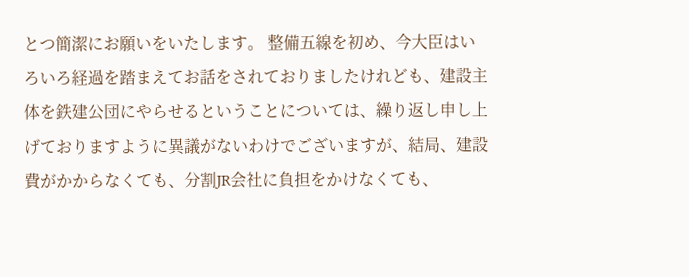とつ簡潔にお願いをいたします。 整備五線を初め、今大臣はいろいろ経過を踏まえてお話をされておりましたけれども、建設主体を鉄建公団にやらせるということについては、繰り返し申し上げておりますように異議がないわけでございますが、結局、建設費がかからなくても、分割JR会社に負担をかけなくても、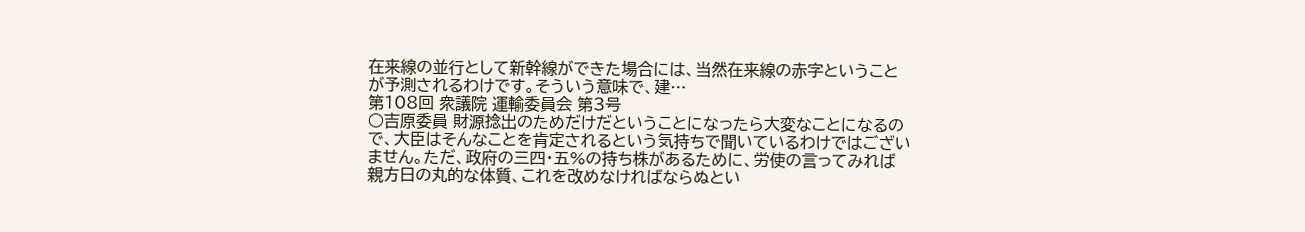在来線の並行として新幹線ができた場合には、当然在来線の赤字ということが予測されるわけです。そういう意味で、建…
第108回 衆議院 運輸委員会 第3号
○吉原委員 財源捻出のためだけだということになったら大変なことになるので、大臣はそんなことを肯定されるという気持ちで聞いているわけではございません。ただ、政府の三四・五%の持ち株があるために、労使の言ってみれば親方日の丸的な体質、これを改めなければならぬとい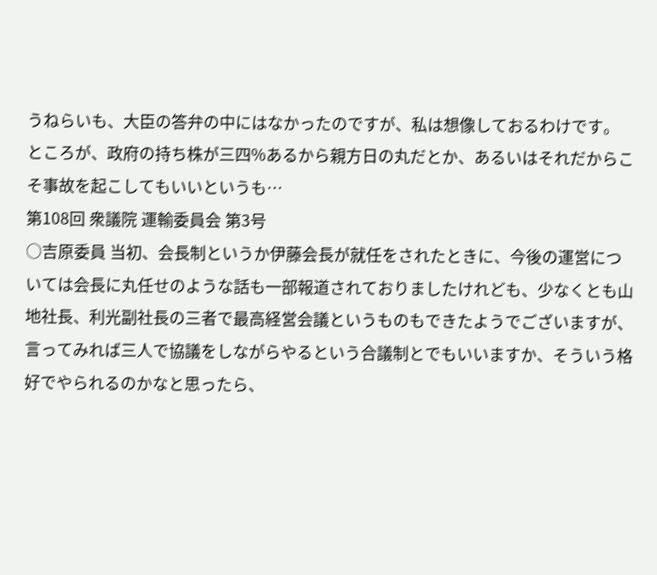うねらいも、大臣の答弁の中にはなかったのですが、私は想像しておるわけです。 ところが、政府の持ち株が三四%あるから親方日の丸だとか、あるいはそれだからこそ事故を起こしてもいいというも…
第108回 衆議院 運輸委員会 第3号
○吉原委員 当初、会長制というか伊藤会長が就任をされたときに、今後の運営については会長に丸任せのような話も一部報道されておりましたけれども、少なくとも山地社長、利光副社長の三者で最高経営会議というものもできたようでございますが、言ってみれば三人で協議をしながらやるという合議制とでもいいますか、そういう格好でやられるのかなと思ったら、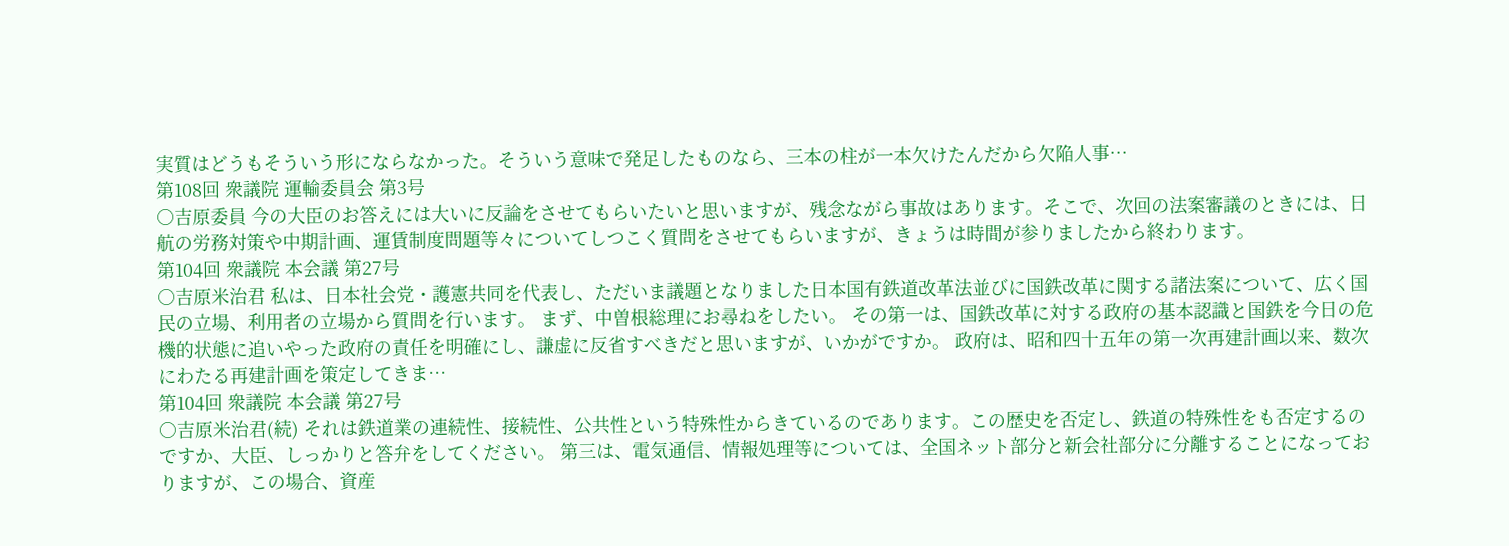実質はどうもそういう形にならなかった。そういう意味で発足したものなら、三本の柱が一本欠けたんだから欠陥人事…
第108回 衆議院 運輸委員会 第3号
○吉原委員 今の大臣のお答えには大いに反論をさせてもらいたいと思いますが、残念ながら事故はあります。そこで、次回の法案審議のときには、日航の労務対策や中期計画、運賃制度問題等々についてしつこく質問をさせてもらいますが、きょうは時間が参りましたから終わります。
第104回 衆議院 本会議 第27号
○吉原米治君 私は、日本社会党・護憲共同を代表し、ただいま議題となりました日本国有鉄道改革法並びに国鉄改革に関する諸法案について、広く国民の立場、利用者の立場から質問を行います。 まず、中曽根総理にお尋ねをしたい。 その第一は、国鉄改革に対する政府の基本認識と国鉄を今日の危機的状態に追いやった政府の責任を明確にし、謙虚に反省すべきだと思いますが、いかがですか。 政府は、昭和四十五年の第一次再建計画以来、数次にわたる再建計画を策定してきま…
第104回 衆議院 本会議 第27号
○吉原米治君(続) それは鉄道業の連続性、接続性、公共性という特殊性からきているのであります。この歴史を否定し、鉄道の特殊性をも否定するのですか、大臣、しっかりと答弁をしてください。 第三は、電気通信、情報処理等については、全国ネット部分と新会社部分に分離することになっておりますが、この場合、資産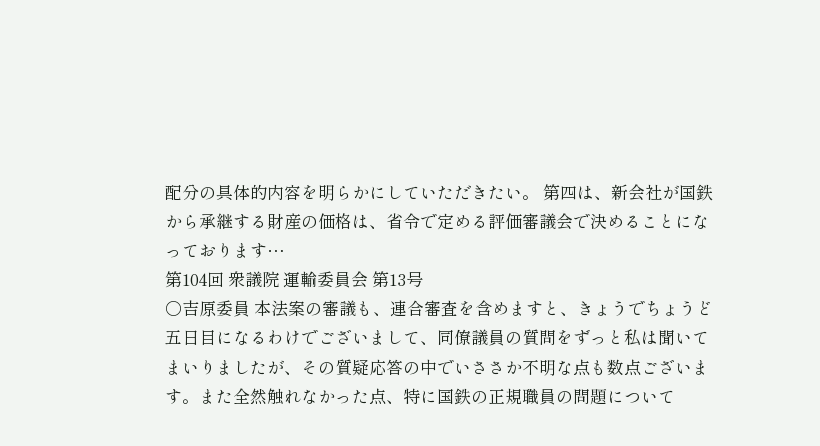配分の具体的内容を明らかにしていただきたい。 第四は、新会社が国鉄から承継する財産の価格は、省令で定める評価審議会で決めることになっております…
第104回 衆議院 運輸委員会 第13号
○吉原委員 本法案の審議も、連合審査を含めますと、きょうでちょうど五日目になるわけでございまして、同僚議員の質問をずっと私は聞いてまいりましたが、その質疑応答の中でいささか不明な点も数点ございます。また全然触れなかった点、特に国鉄の正規職員の問題について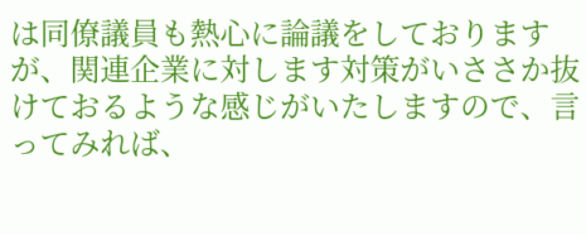は同僚議員も熱心に論議をしておりますが、関連企業に対します対策がいささか抜けておるような感じがいたしますので、言ってみれば、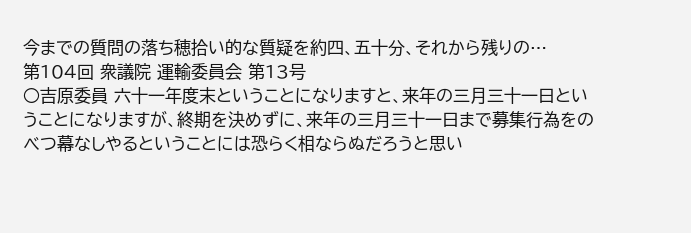今までの質問の落ち穂拾い的な質疑を約四、五十分、それから残りの…
第104回 衆議院 運輸委員会 第13号
○吉原委員 六十一年度末ということになりますと、来年の三月三十一日ということになりますが、終期を決めずに、来年の三月三十一日まで募集行為をのべつ幕なしやるということには恐らく相ならぬだろうと思い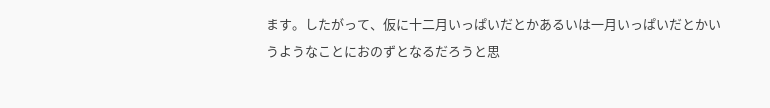ます。したがって、仮に十二月いっぱいだとかあるいは一月いっぱいだとかいうようなことにおのずとなるだろうと思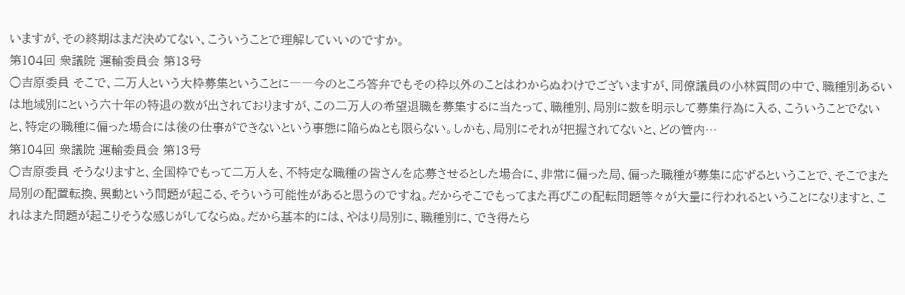いますが、その終期はまだ決めてない、こういうことで理解していいのですか。
第104回 衆議院 運輸委員会 第13号
○吉原委員 そこで、二万人という大枠募集ということに――今のところ答弁でもその枠以外のことはわからぬわけでございますが、同僚議員の小林質問の中で、職種別あるいは地域別にという六十年の特退の数が出されておりますが、この二万人の希望退職を募集するに当たって、職種別、局別に数を明示して募集行為に入る、こういうことでないと、特定の職種に偏った場合には後の仕事ができないという事態に陥らぬとも限らない。しかも、局別にそれが把握されてないと、どの管内…
第104回 衆議院 運輸委員会 第13号
○吉原委員 そうなりますと、全国枠でもって二万人を、不特定な職種の皆さんを応募させるとした場合に、非常に偏った局、偏った職種が募集に応ずるということで、そこでまた局別の配置転換、異動という問題が起こる、そういう可能性があると思うのですね。だからそこでもってまた再びこの配転問題等々が大量に行われるということになりますと、これはまた問題が起こりそうな感じがしてならぬ。だから基本的には、やはり局別に、職種別に、でき得たら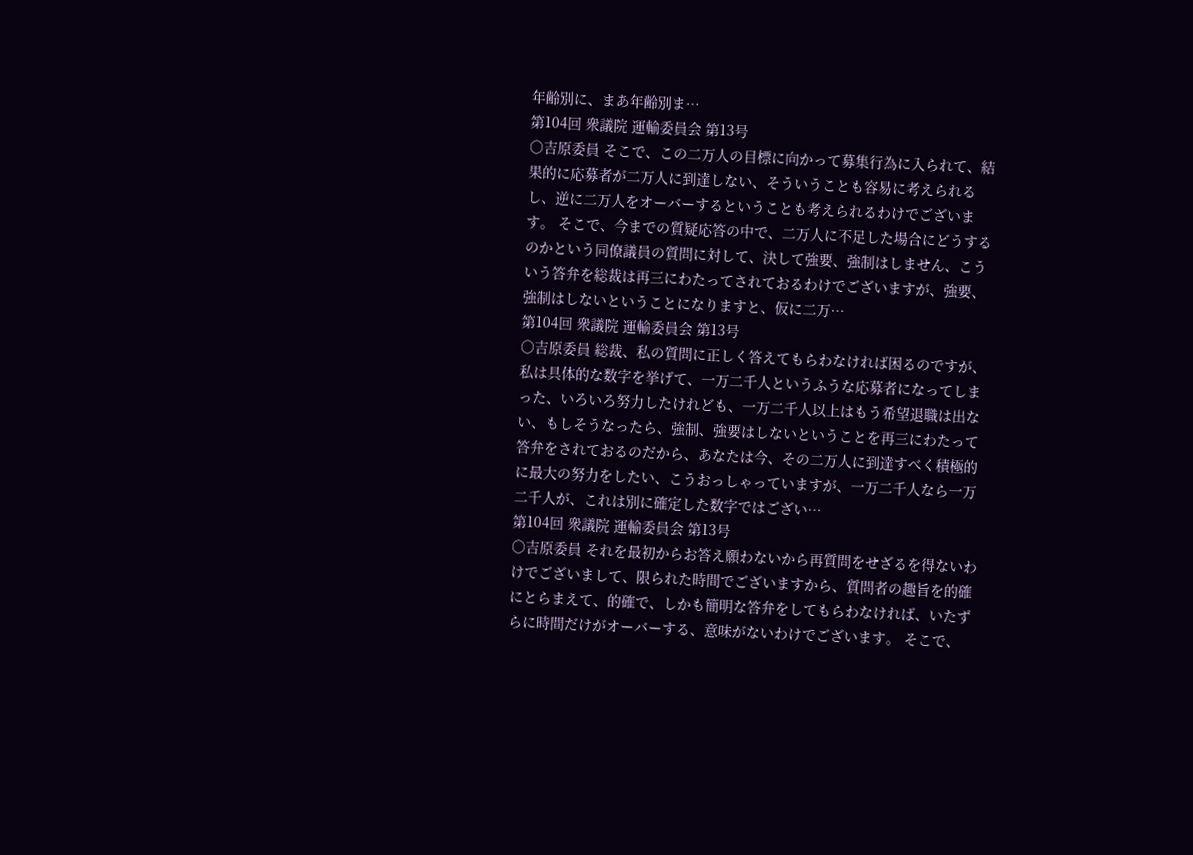年齢別に、まあ年齢別ま…
第104回 衆議院 運輸委員会 第13号
○吉原委員 そこで、この二万人の目標に向かって募集行為に入られて、結果的に応募者が二万人に到達しない、そういうことも容易に考えられるし、逆に二万人をオーバーするということも考えられるわけでございます。 そこで、今までの質疑応答の中で、二万人に不足した場合にどうするのかという同僚議員の質問に対して、決して強要、強制はしません、こういう答弁を総裁は再三にわたってされておるわけでございますが、強要、強制はしないということになりますと、仮に二万…
第104回 衆議院 運輸委員会 第13号
○吉原委員 総裁、私の質問に正しく答えてもらわなければ困るのですが、私は具体的な数字を挙げて、一万二千人というふうな応募者になってしまった、いろいろ努力したけれども、一万二千人以上はもう希望退職は出ない、もしそうなったら、強制、強要はしないということを再三にわたって答弁をされておるのだから、あなたは今、その二万人に到達すべく積極的に最大の努力をしたい、こうおっしゃっていますが、一万二千人なら一万二千人が、これは別に確定した数字ではござい…
第104回 衆議院 運輸委員会 第13号
○吉原委員 それを最初からお答え願わないから再質問をせざるを得ないわけでございまして、限られた時間でございますから、質問者の趣旨を的確にとらまえて、的確で、しかも簡明な答弁をしてもらわなければ、いたずらに時間だけがオーバーする、意味がないわけでございます。 そこで、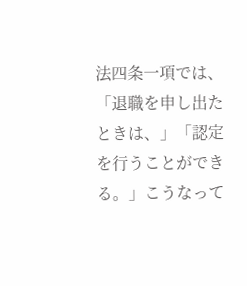法四条一項では、「退職を申し出たときは、」「認定を行うことができる。」こうなって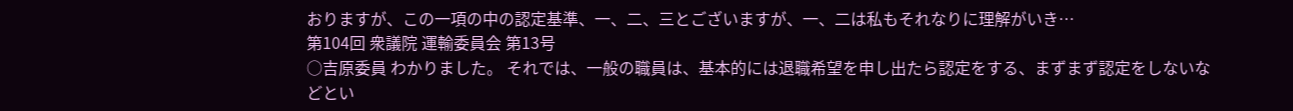おりますが、この一項の中の認定基準、一、二、三とございますが、一、二は私もそれなりに理解がいき…
第104回 衆議院 運輸委員会 第13号
○吉原委員 わかりました。 それでは、一般の職員は、基本的には退職希望を申し出たら認定をする、まずまず認定をしないなどとい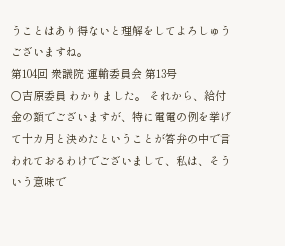うことはあり得ないと理解をしてよろしゅうございますね。
第104回 衆議院 運輸委員会 第13号
○吉原委員 わかりました。 それから、給付金の額でございますが、特に電電の例を挙げて十カ月と決めたということが答弁の中で言われておるわけでございまして、私は、そういう意味で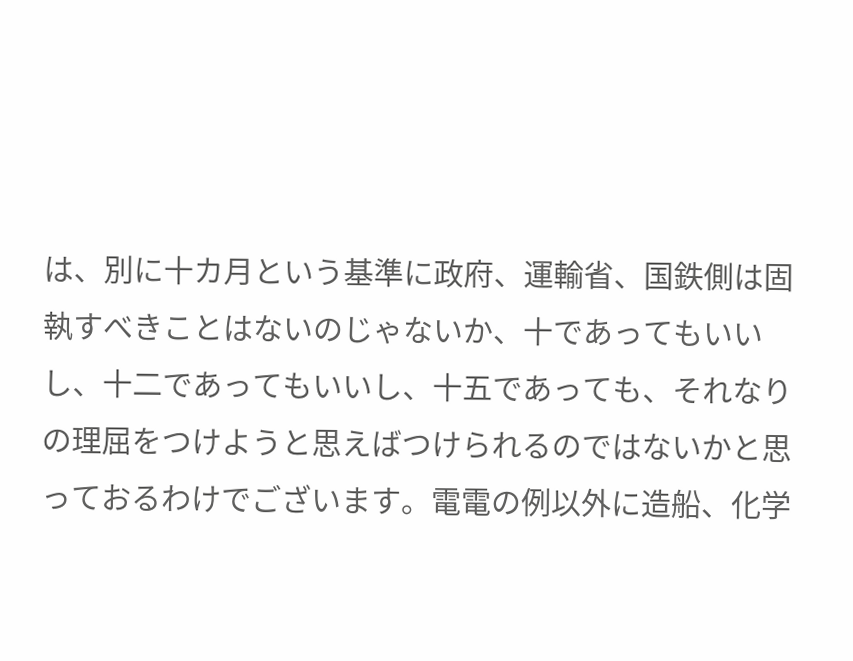は、別に十カ月という基準に政府、運輸省、国鉄側は固執すべきことはないのじゃないか、十であってもいいし、十二であってもいいし、十五であっても、それなりの理屈をつけようと思えばつけられるのではないかと思っておるわけでございます。電電の例以外に造船、化学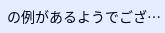の例があるようでござ…